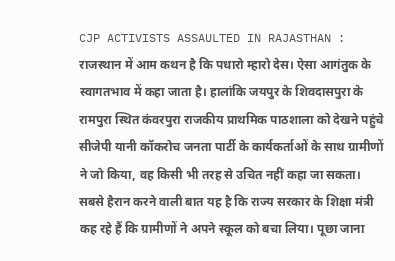CJP ACTIVISTS ASSAULTED IN RAJASTHAN : राजस्थान में आम कथन है कि पधारो म्हारो देस। ऐसा आगंतुक के स्वागतभाव में कहा जाता है। हालांकि जयपुर के शिवदासपुरा के रामपुरा स्थित कंवरपुरा राजकीय प्राथमिक पाठशाला को देखने पहुंचे सीजेपी यानी कॉकरोच जनता पार्टी के कार्यकर्ताओं के साथ ग्रामीणों ने जो किया, वह किसी भी तरह से उचित नहीं कहा जा सकता। सबसे हैरान करने वाली बात यह है कि राज्य सरकार के शिक्षा मंत्री कह रहे हैं कि ग्रामीणों ने अपने स्कूल को बचा लिया। पूछा जाना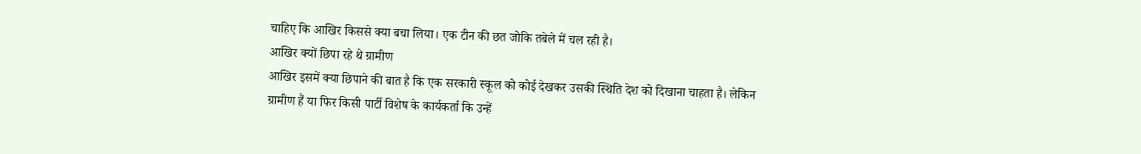चाहिए कि आखिर किससे क्या बचा लिया। एक टीन की छत जोकि तबेले में चल रही है।
आखिर क्यों छिपा रहे थे ग्रामीण
आखिर इसमें क्या छिपाने की बात है कि एक सरकारी स्कूल को कोई देखकर उसकी स्थिति देश को दिखाना चाहता है। लेकिन ग्रामीण हैं या फिर किसी पार्टी विशेष के कार्यकर्ता कि उन्हें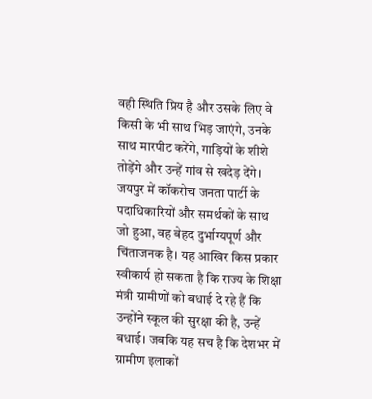वही स्थिति प्रिय है और उसके लिए वे किसी के भी साथ भिड़ जाएंगे, उनके साथ मारपीट करेंगे, गाड़ियों के शीशे तोड़ेंगे और उन्हें गांव से खदेड़ देंगे। जयपुर में कॉकरोच जनता पार्टी के पदाधिकारियों और समर्थकों के साथ जो हुआ, वह बेहद दुर्भाग्यपूर्ण और चिंताजनक है। यह आखिर किस प्रकार स्वीकार्य हो सकता है कि राज्य के शिक्षा मंत्री ग्रामीणों को बधाई दे रहे हैं कि उन्होंने स्कूल की सुरक्षा की है, उन्हें बधाई। जबकि यह सच है कि देशभर में ग्रामीण इलाकों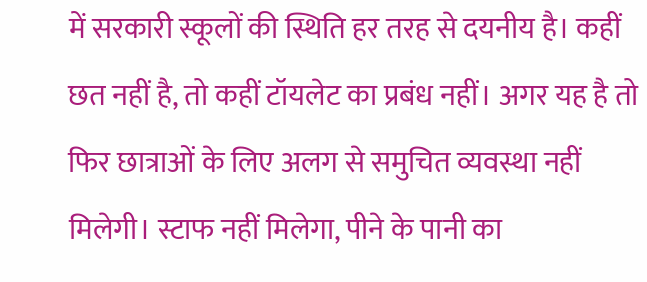में सरकारी स्कूलों की स्थिति हर तरह से दयनीय है। कहीं छत नहीं है, तो कहीं टॉयलेट का प्रबंध नहीं। अगर यह है तो फिर छात्राओं के लिए अलग से समुचित व्यवस्था नहीं मिलेगी। स्टाफ नहीं मिलेगा, पीने के पानी का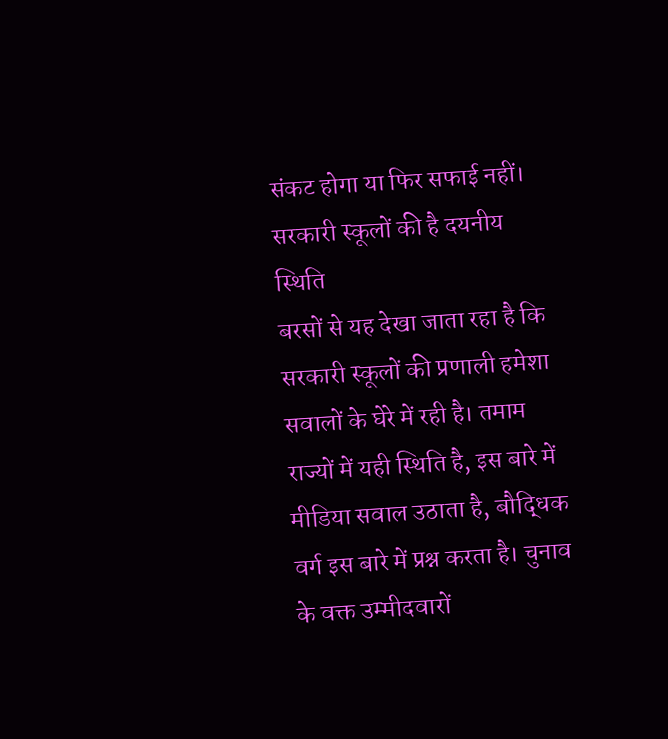संकट होगा या फिर सफाई नहीं।
सरकारी स्कूलों की है दयनीय स्थिति
बरसों से यह देखा जाता रहा है कि सरकारी स्कूलों की प्रणाली हमेशा सवालों के घेरे में रही है। तमाम राज्यों में यही स्थिति है, इस बारे में मीडिया सवाल उठाता है, बौद्धिक वर्ग इस बारे में प्रश्न करता है। चुनाव के वक्त उम्मीदवारों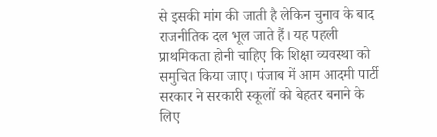से इसकी मांग की जाती है लेकिन चुनाव के बाद राजनीतिक दल भूल जाते हैं। यह पहली प्राथमिकता होनी चाहिए कि शिक्षा व्यवस्था को समुचित किया जाए। पंजाब में आम आदमी पार्टी सरकार ने सरकारी स्कूलों को बेहतर बनाने के लिए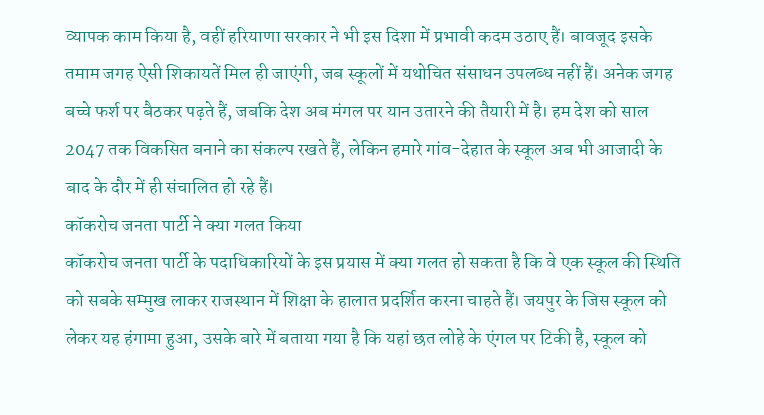व्यापक काम किया है, वहीं हरियाणा सरकार ने भी इस दिशा में प्रभावी कदम उठाए हैं। बावजूद इसके तमाम जगह ऐसी शिकायतें मिल ही जाएंगी, जब स्कूलों में यथोचित संसाधन उपलब्ध नहीं हैं। अनेक जगह बच्चे फर्श पर बैठकर पढ़ते हैं, जबकि देश अब मंगल पर यान उतारने की तैयारी में है। हम देश को साल 2047 तक विकसित बनाने का संकल्प रखते हैं, लेकिन हमारे गांव-देहात के स्कूल अब भी आजादी के बाद के दौर में ही संचालित हो रहे हैं।
कॉकरोच जनता पार्टी ने क्या गलत किया
कॉकरोच जनता पार्टी के पदाधिकारियों के इस प्रयास में क्या गलत हो सकता है कि वे एक स्कूल की स्थिति को सबके सम्मुख लाकर राजस्थान में शिक्षा के हालात प्रदर्शित करना चाहते हैं। जयपुर के जिस स्कूल को लेकर यह हंगामा हुआ, उसके बारे में बताया गया है कि यहां छत लोहे के एंगल पर टिकी है, स्कूल को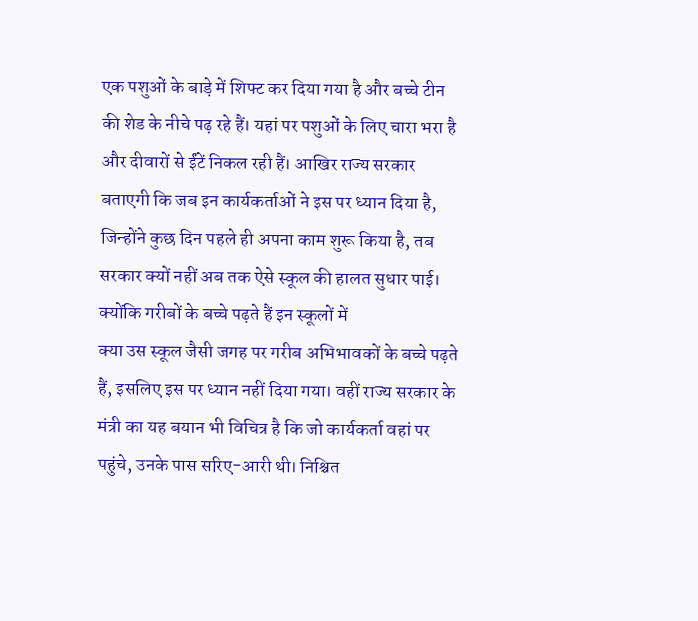एक पशुओं के बाड़े में शिफ्ट कर दिया गया है और बच्चे टीन की शेड के नीचे पढ़ रहे हैं। यहां पर पशुओं के लिए चारा भरा है और दीवारों से ईंटें निकल रही हैं। आखिर राज्य सरकार बताएगी कि जब इन कार्यकर्ताओं ने इस पर ध्यान दिया है, जिन्होंने कुछ दिन पहले ही अपना काम शुरू किया है, तब सरकार क्यों नहीं अब तक ऐसे स्कूल की हालत सुधार पाई।
क्योंकि गरीबों के बच्चे पढ़ते हैं इन स्कूलों में
क्या उस स्कूल जैसी जगह पर गरीब अभिभावकों के बच्चे पढ़ते हैं, इसलिए इस पर ध्यान नहीं दिया गया। वहीं राज्य सरकार के मंत्री का यह बयान भी विचित्र है कि जो कार्यकर्ता वहां पर पहुंचे, उनके पास सरिए-आरी थी। निश्चित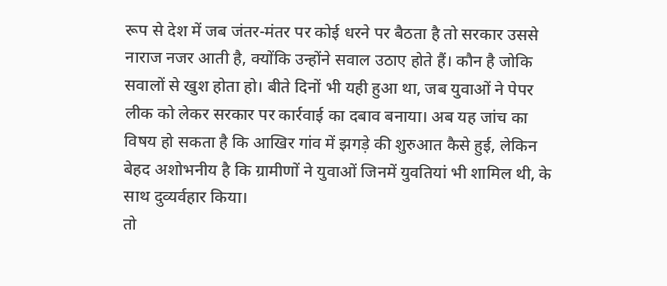रूप से देश में जब जंतर-मंतर पर कोई धरने पर बैठता है तो सरकार उससे नाराज नजर आती है, क्योंकि उन्होंने सवाल उठाए होते हैं। कौन है जोकि सवालों से खुश होता हो। बीते दिनों भी यही हुआ था, जब युवाओं ने पेपर लीक को लेकर सरकार पर कार्रवाई का दबाव बनाया। अब यह जांच का विषय हो सकता है कि आखिर गांव में झगड़े की शुरुआत कैसे हुई, लेकिन बेहद अशोभनीय है कि ग्रामीणों ने युवाओं जिनमें युवतियां भी शामिल थी, के साथ दुव्यर्वहार किया।
तो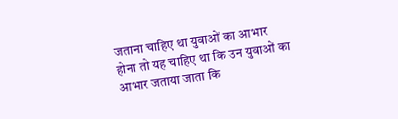जताना चाहिए था युवाओं का आभार
होना तो यह चाहिए था कि उन युवाओं का आभार जताया जाता कि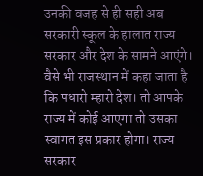उनकी वजह से ही सही अब सरकारी स्कूल के हालात राज्य सरकार और देश के सामने आएंगे। वैसे भी राजस्थान में कहा जाता है कि पधारो म्हारो देश। तो आपके राज्य में कोई आएगा तो उसका स्वागत इस प्रकार होगा। राज्य सरकार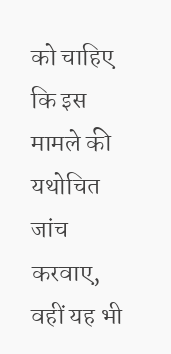को चाहिए कि इस मामले की यथोचित जांच करवाए, वहीं यह भी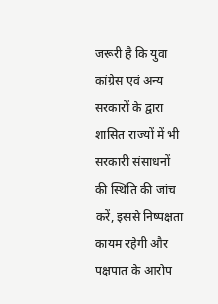जरूरी है कि युवा कांग्रेस एवं अन्य सरकारों के द्वारा शासित राज्यों में भी सरकारी संसाधनों की स्थिति की जांच करें, इससे निष्पक्षता कायम रहेगी और पक्षपात के आरोप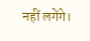नहीं लगेंगे।